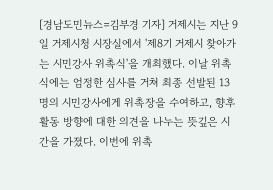[경남도민뉴스=김부경 기자] 거제시는 지난 9일 거제시청 시장실에서 '제8기 거제시 찾아가는 시민강사 위촉식'을 개최했다. 이날 위촉식에는 엄정한 심사를 거쳐 최종 선발된 13명의 시민강사에게 위촉장을 수여하고, 향후 활동 방향에 대한 의견을 나누는 뜻깊은 시간을 가졌다. 이번에 위촉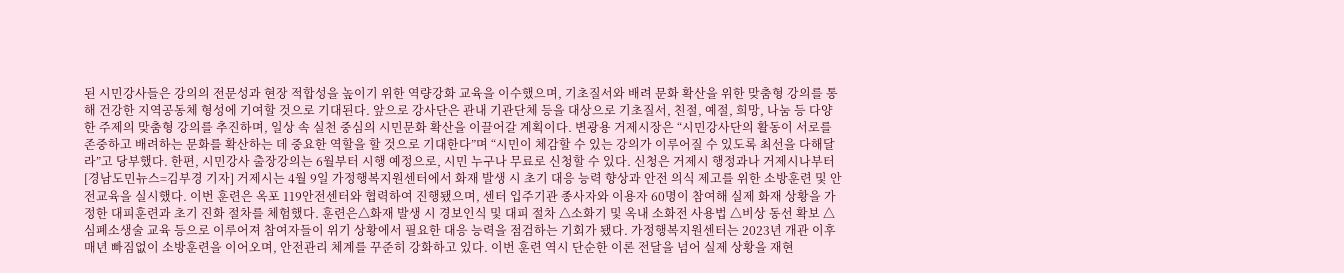된 시민강사들은 강의의 전문성과 현장 적합성을 높이기 위한 역량강화 교육을 이수했으며, 기초질서와 배려 문화 확산을 위한 맞춤형 강의를 통해 건강한 지역공동체 형성에 기여할 것으로 기대된다. 앞으로 강사단은 관내 기관단체 등을 대상으로 기초질서, 친절, 예절, 희망, 나눔 등 다양한 주제의 맞춤형 강의를 추진하며, 일상 속 실천 중심의 시민문화 확산을 이끌어갈 계획이다. 변광용 거제시장은 “시민강사단의 활동이 서로를 존중하고 배려하는 문화를 확산하는 데 중요한 역할을 할 것으로 기대한다”며 “시민이 체감할 수 있는 강의가 이루어질 수 있도록 최선을 다해달라”고 당부했다. 한편, 시민강사 출장강의는 6월부터 시행 예정으로, 시민 누구나 무료로 신청할 수 있다. 신청은 거제시 행정과나 거제시나부터
[경남도민뉴스=김부경 기자] 거제시는 4월 9일 가정행복지원센터에서 화재 발생 시 초기 대응 능력 향상과 안전 의식 제고를 위한 소방훈련 및 안전교육을 실시했다. 이번 훈련은 옥포 119안전센터와 협력하여 진행됐으며, 센터 입주기관 종사자와 이용자 60명이 참여해 실제 화재 상황을 가정한 대피훈련과 초기 진화 절차를 체험했다. 훈련은△화재 발생 시 경보인식 및 대피 절차 △소화기 및 옥내 소화전 사용법 △비상 동선 확보 △심폐소생술 교육 등으로 이루어져 참여자들이 위기 상황에서 필요한 대응 능력을 점검하는 기회가 됐다. 가정행복지원센터는 2023년 개관 이후 매년 빠짐없이 소방훈련을 이어오며, 안전관리 체계를 꾸준히 강화하고 있다. 이번 훈련 역시 단순한 이론 전달을 넘어 실제 상황을 재현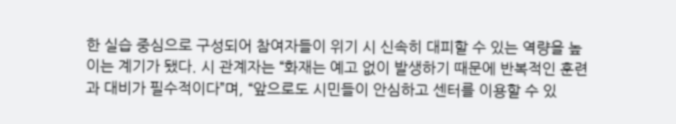한 실습 중심으로 구성되어 참여자들이 위기 시 신속히 대피할 수 있는 역량을 높이는 계기가 됐다. 시 관계자는 “화재는 예고 없이 발생하기 때문에 반복적인 훈련과 대비가 필수적이다”며, “앞으로도 시민들이 안심하고 센터를 이용할 수 있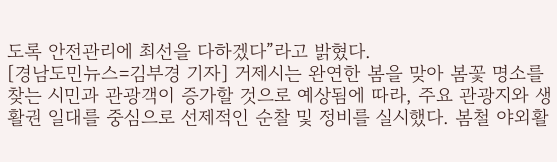도록 안전관리에 최선을 다하겠다”라고 밝혔다.
[경남도민뉴스=김부경 기자] 거제시는 완연한 봄을 맞아 봄꽃 명소를 찾는 시민과 관광객이 증가할 것으로 예상됨에 따라, 주요 관광지와 생활권 일대를 중심으로 선제적인 순찰 및 정비를 실시했다. 봄철 야외활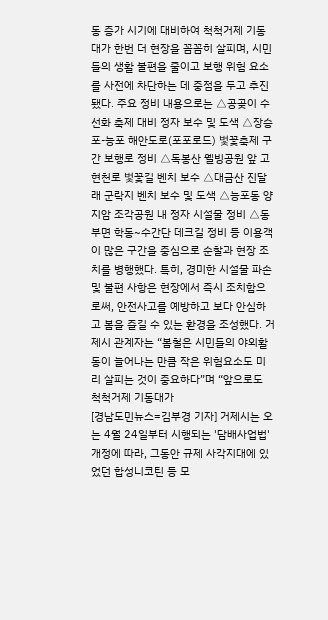동 증가 시기에 대비하여 척척거제 기동대가 한번 더 현장을 꼼꼼히 살피며, 시민들의 생활 불편을 줄이고 보행 위험 요소를 사전에 차단하는 데 중점을 두고 추진됐다. 주요 정비 내용으로는 △공곶이 수선화 축제 대비 정자 보수 및 도색 △장승포-능포 해안도로(포포로드) 벛꽃축제 구간 보행로 정비 △독봉산 웰빙공원 앞 고현천로 벛꽃길 벤치 보수 △대금산 진달래 군락지 벤치 보수 및 도색 △능포동 양지암 조각공원 내 정자 시설물 정비 △동부면 학동~수간단 데크길 정비 등 이용객이 많은 구간을 중심으로 순찰과 현장 조치를 병행했다. 특히, 경미한 시설물 파손 및 불편 사항은 현장에서 즉시 조치함으로써, 안전사고를 예방하고 보다 안심하고 봄을 즐길 수 있는 환경을 조성했다. 거제시 관계자는 “봄철은 시민들의 야외활동이 늘어나는 만큼 작은 위험요소도 미리 살피는 것이 중요하다”며 “앞으로도 척척거제 기동대가
[경남도민뉴스=김부경 기자] 거제시는 오는 4월 24일부터 시행되는 '담배사업법' 개정에 따라, 그동안 규제 사각지대에 있었던 합성니코틴 등 모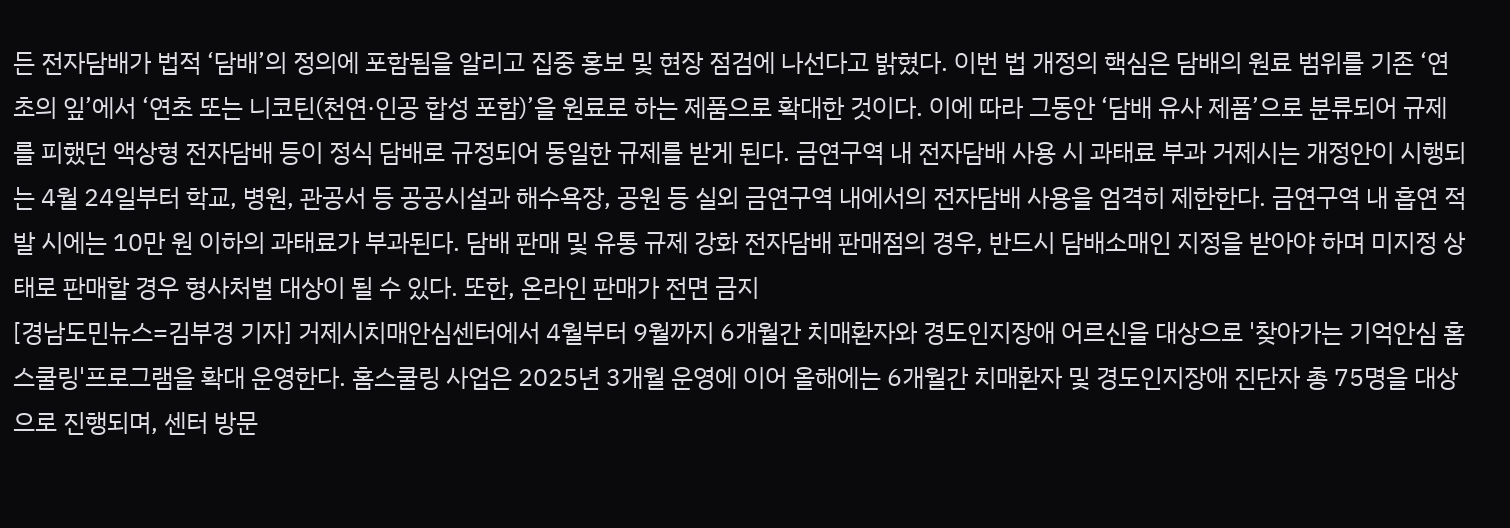든 전자담배가 법적 ‘담배’의 정의에 포함됨을 알리고 집중 홍보 및 현장 점검에 나선다고 밝혔다. 이번 법 개정의 핵심은 담배의 원료 범위를 기존 ‘연초의 잎’에서 ‘연초 또는 니코틴(천연·인공 합성 포함)’을 원료로 하는 제품으로 확대한 것이다. 이에 따라 그동안 ‘담배 유사 제품’으로 분류되어 규제를 피했던 액상형 전자담배 등이 정식 담배로 규정되어 동일한 규제를 받게 된다. 금연구역 내 전자담배 사용 시 과태료 부과 거제시는 개정안이 시행되는 4월 24일부터 학교, 병원, 관공서 등 공공시설과 해수욕장, 공원 등 실외 금연구역 내에서의 전자담배 사용을 엄격히 제한한다. 금연구역 내 흡연 적발 시에는 10만 원 이하의 과태료가 부과된다. 담배 판매 및 유통 규제 강화 전자담배 판매점의 경우, 반드시 담배소매인 지정을 받아야 하며 미지정 상태로 판매할 경우 형사처벌 대상이 될 수 있다. 또한, 온라인 판매가 전면 금지
[경남도민뉴스=김부경 기자] 거제시치매안심센터에서 4월부터 9월까지 6개월간 치매환자와 경도인지장애 어르신을 대상으로 '찾아가는 기억안심 홈스쿨링'프로그램을 확대 운영한다. 홈스쿨링 사업은 2025년 3개월 운영에 이어 올해에는 6개월간 치매환자 및 경도인지장애 진단자 총 75명을 대상으로 진행되며, 센터 방문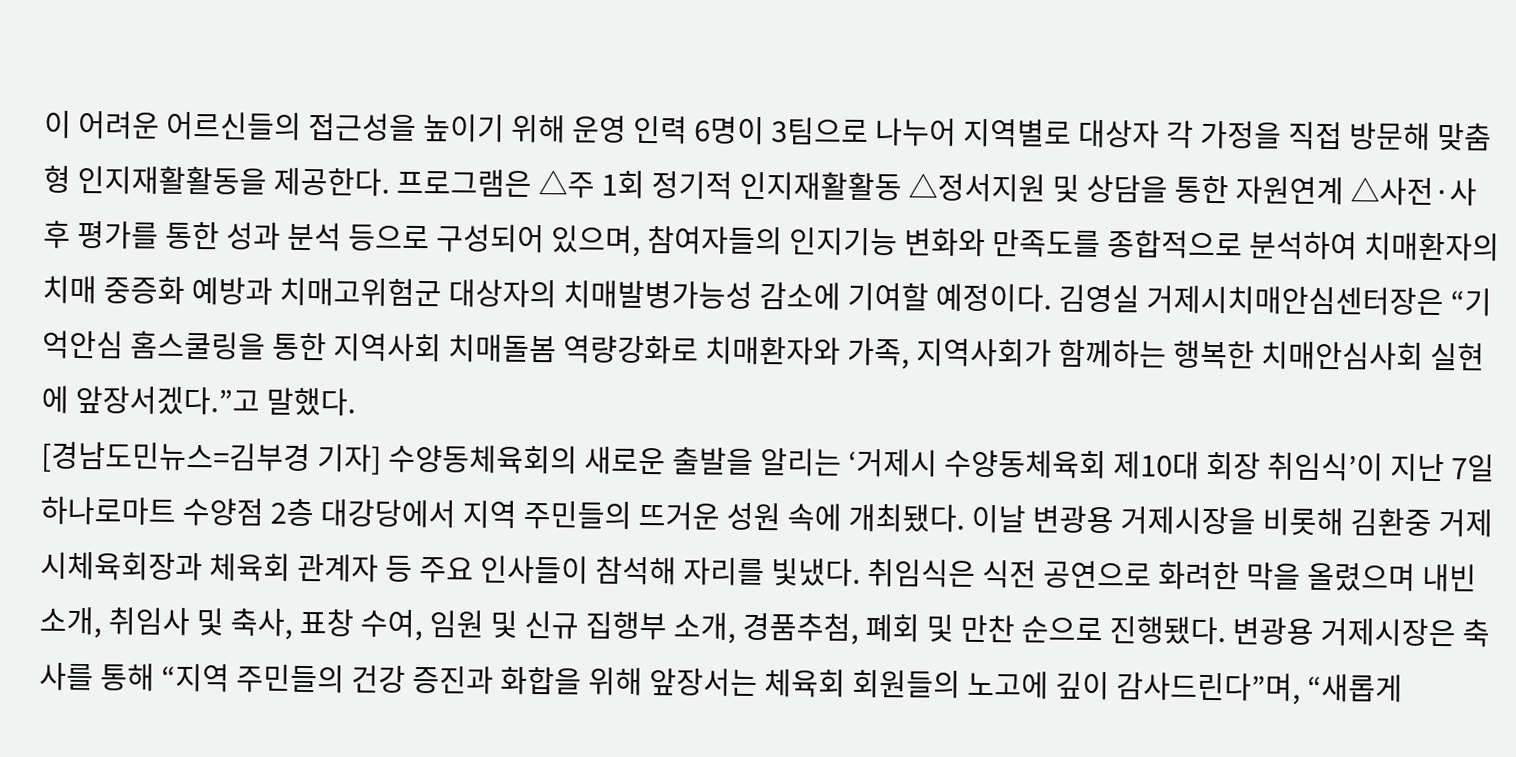이 어려운 어르신들의 접근성을 높이기 위해 운영 인력 6명이 3팀으로 나누어 지역별로 대상자 각 가정을 직접 방문해 맞춤형 인지재활활동을 제공한다. 프로그램은 △주 1회 정기적 인지재활활동 △정서지원 및 상담을 통한 자원연계 △사전·사후 평가를 통한 성과 분석 등으로 구성되어 있으며, 참여자들의 인지기능 변화와 만족도를 종합적으로 분석하여 치매환자의 치매 중증화 예방과 치매고위험군 대상자의 치매발병가능성 감소에 기여할 예정이다. 김영실 거제시치매안심센터장은 “기억안심 홈스쿨링을 통한 지역사회 치매돌봄 역량강화로 치매환자와 가족, 지역사회가 함께하는 행복한 치매안심사회 실현에 앞장서겠다.”고 말했다.
[경남도민뉴스=김부경 기자] 수양동체육회의 새로운 출발을 알리는 ‘거제시 수양동체육회 제10대 회장 취임식’이 지난 7일 하나로마트 수양점 2층 대강당에서 지역 주민들의 뜨거운 성원 속에 개최됐다. 이날 변광용 거제시장을 비롯해 김환중 거제시체육회장과 체육회 관계자 등 주요 인사들이 참석해 자리를 빛냈다. 취임식은 식전 공연으로 화려한 막을 올렸으며 내빈 소개, 취임사 및 축사, 표창 수여, 임원 및 신규 집행부 소개, 경품추첨, 폐회 및 만찬 순으로 진행됐다. 변광용 거제시장은 축사를 통해 “지역 주민들의 건강 증진과 화합을 위해 앞장서는 체육회 회원들의 노고에 깊이 감사드린다”며, “새롭게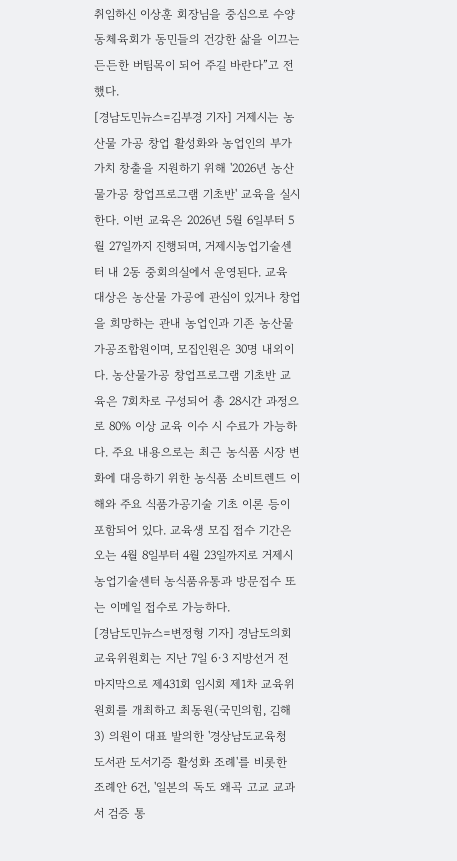취임하신 이상훈 회장님을 중심으로 수양동체육회가 동민들의 건강한 삶을 이끄는 든든한 버팀목이 되어 주길 바란다”고 전했다.
[경남도민뉴스=김부경 기자] 거제시는 농산물 가공 창업 활성화와 농업인의 부가가치 창출을 지원하기 위해 '2026년 농산물가공 창업프로그램 기초반' 교육을 실시한다. 이번 교육은 2026년 5월 6일부터 5월 27일까지 진행되며, 거제시농업기술센터 내 2동 중회의실에서 운영된다. 교육 대상은 농산물 가공에 관심이 있거나 창업을 희망하는 관내 농업인과 기존 농산물가공조합원이며, 모집인원은 30명 내외이다. 농산물가공 창업프로그램 기초반 교육은 7회차로 구성되어 총 28시간 과정으로 80% 이상 교육 이수 시 수료가 가능하다. 주요 내용으로는 최근 농식품 시장 변화에 대응하기 위한 농식품 소비트렌드 이해와 주요 식품가공기술 기초 이론 등이 포함되어 있다. 교육생 모집 접수 기간은 오는 4월 8일부터 4월 23일까지로 거제시농업기술센터 농식품유통과 방문접수 또는 이메일 접수로 가능하다.
[경남도민뉴스=변정형 기자] 경남도의회 교육위원회는 지난 7일 6·3 지방선거 전 마지막으로 제431회 임시회 제1차 교육위원회를 개최하고 최동원(국민의힘, 김해 3) 의원이 대표 발의한 '경상남도교육청 도서관 도서기증 활성화 조례'를 비롯한 조례안 6건, '일본의 독도 왜곡 고교 교과서 검증 통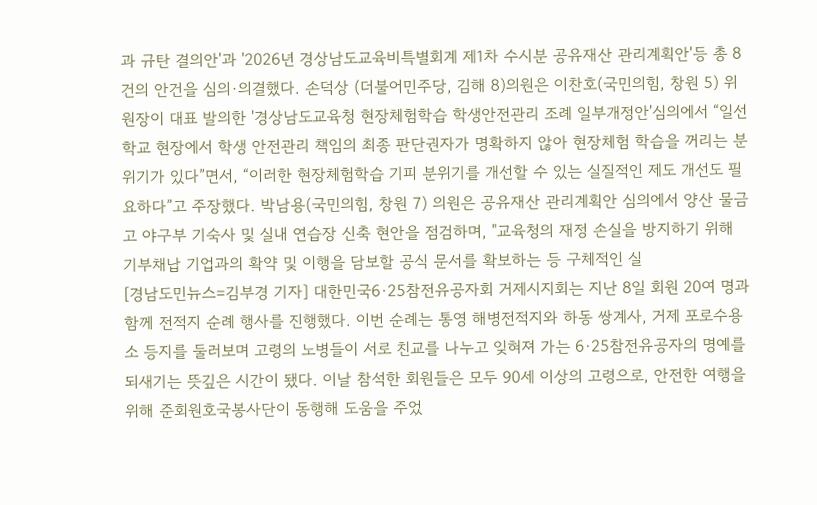과 규탄 결의안'과 '2026년 경상남도교육비특별회계 제1차 수시분 공유재산 관리계획안'등 총 8건의 안건을 심의·의결했다. 손덕상 (더불어민주당, 김해 8)의원은 이찬호(국민의힘, 창원 5) 위원장이 대표 발의한 '경상남도교육청 현장체험학습 학생안전관리 조례 일부개정안'심의에서 “일선학교 현장에서 학생 안전관리 책임의 최종 판단권자가 명확하지 않아 현장체험 학습을 꺼리는 분위기가 있다”면서, “이러한 현장체험학습 기피 분위기를 개선할 수 있는 실질적인 제도 개선도 필요하다”고 주장했다. 박남용(국민의힘, 창원 7) 의원은 공유재산 관리계획안 심의에서 양산 물금고 야구부 기숙사 및 실내 연습장 신축 현안을 점검하며, "교육청의 재정 손실을 방지하기 위해 기부채납 기업과의 확약 및 이행을 담보할 공식 문서를 확보하는 등 구체적인 실
[경남도민뉴스=김부경 기자] 대한민국6·25참전유공자회 거제시지회는 지난 8일 회원 20여 명과 함께 전적지 순례 행사를 진행했다. 이번 순례는 통영 해병전적지와 하동 쌍계사, 거제 포로수용소 등지를 둘러보며 고령의 노병들이 서로 친교를 나누고 잊혀져 가는 6·25참전유공자의 명예를 되새기는 뜻깊은 시간이 됐다. 이날 참석한 회원들은 모두 90세 이상의 고령으로, 안전한 여행을 위해 준회원호국봉사단이 동행해 도움을 주었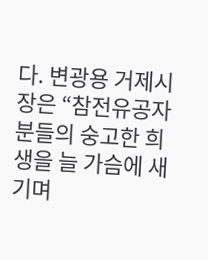다. 변광용 거제시장은 “참전유공자분들의 숭고한 희생을 늘 가슴에 새기며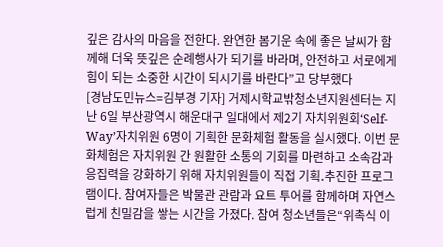깊은 감사의 마음을 전한다. 완연한 봄기운 속에 좋은 날씨가 함께해 더욱 뜻깊은 순례행사가 되기를 바라며, 안전하고 서로에게 힘이 되는 소중한 시간이 되시기를 바란다”고 당부했다
[경남도민뉴스=김부경 기자] 거제시학교밖청소년지원센터는 지난 6일 부산광역시 해운대구 일대에서 제2기 자치위원회‘Self-Way’자치위원 6명이 기획한 문화체험 활동을 실시했다. 이번 문화체험은 자치위원 간 원활한 소통의 기회를 마련하고 소속감과 응집력을 강화하기 위해 자치위원들이 직접 기획․추진한 프로그램이다. 참여자들은 박물관 관람과 요트 투어를 함께하며 자연스럽게 친밀감을 쌓는 시간을 가졌다. 참여 청소년들은“위촉식 이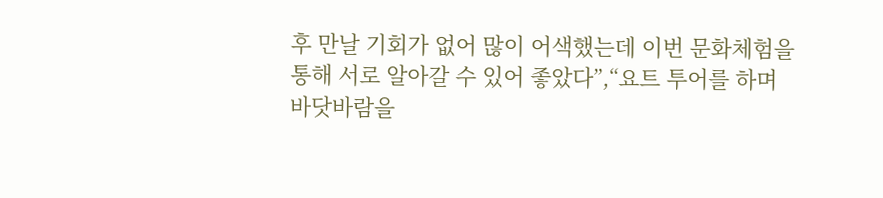후 만날 기회가 없어 많이 어색했는데 이번 문화체험을 통해 서로 알아갈 수 있어 좋았다”,“요트 투어를 하며 바닷바람을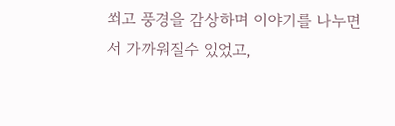쐬고 풍경을 감상하며 이야기를 나누면서 가까워질수 있었고,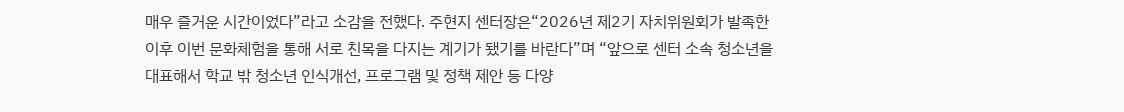매우 즐거운 시간이었다”라고 소감을 전했다. 주현지 센터장은“2026년 제2기 자치위원회가 발족한 이후 이번 문화체험을 통해 서로 친목을 다지는 계기가 됐기를 바란다”며 “앞으로 센터 소속 청소년을 대표해서 학교 밖 청소년 인식개선, 프로그램 및 정책 제안 등 다양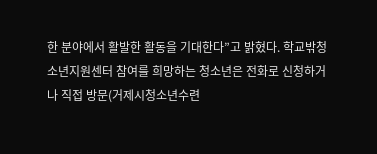한 분야에서 활발한 활동을 기대한다”고 밝혔다. 학교밖청소년지원센터 참여를 희망하는 청소년은 전화로 신청하거나 직접 방문(거제시청소년수련